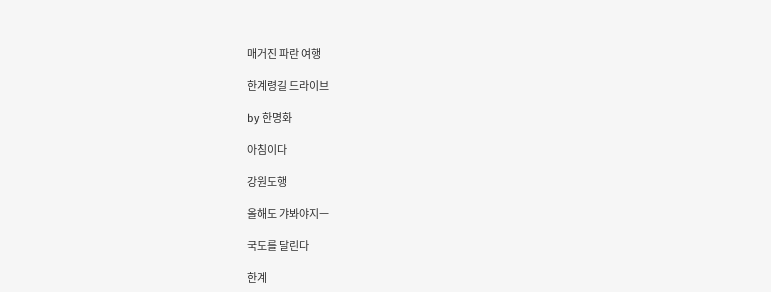매거진 파란 여행

한계령길 드라이브

by 한명화

아침이다

강원도행

올해도 갸봐야지ㅡ

국도를 달린다

한계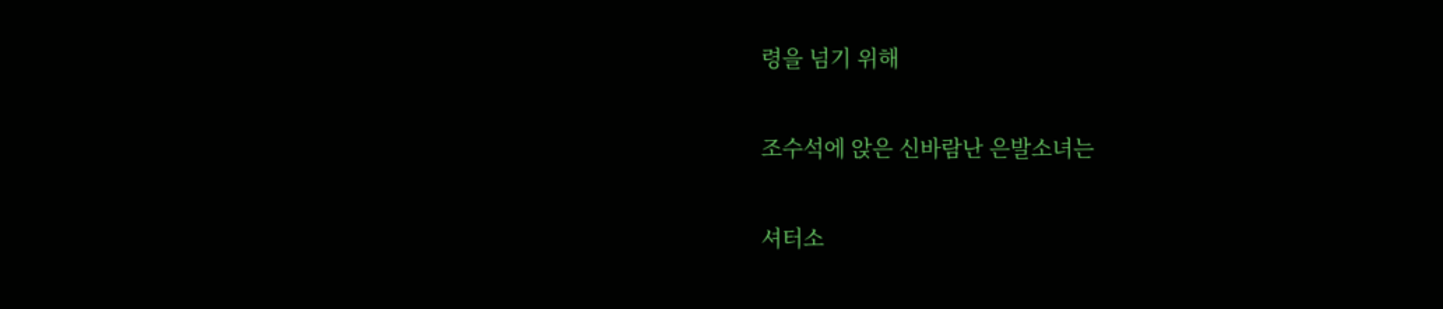령을 넘기 위해

조수석에 앉은 신바람난 은발소녀는

셔터소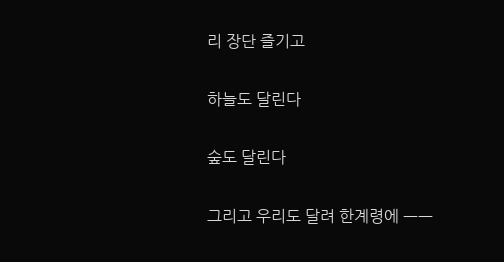리 장단 즐기고

하늘도 달린다

숲도 달린다

그리고 우리도 달려 한계령에 ㅡㅡ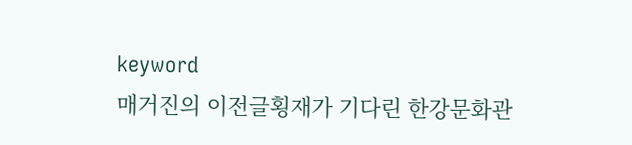keyword
매거진의 이전글횡재가 기다린 한강문화관